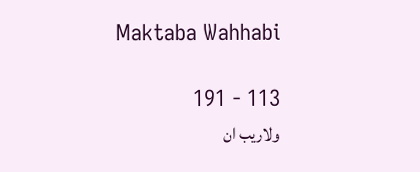Maktaba Wahhabi

113 - 191
ولاریب ان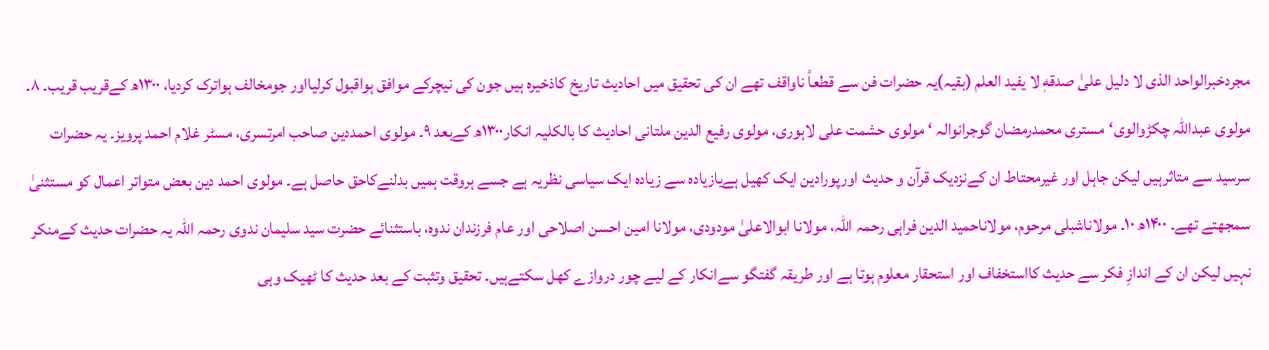مجردخبرالواحد الذی لا دلیل علیٰ صدقهٖ لا یفید العلم (بقیہ)یہ حضرات فن سے قطعاً ناواقف تھے ان کی تحقیق میں احادیث تاریخ کاذخیرہ ہیں جون کی نیچرکے موافق ہواقبول کرلیااور جومخالف ہواترک کردیا، ۱۳۰۰ھ کےقریب قریب۔ ۸۔ مولوی عبداللہ چکڑوالوی‘مستری محمدرمضان گوجرانوالہ ‘مولوی حشمت علی لاہوری، مولوی رفیع الدین ملتانی احادیث کا بالکلیہ انکار۱۳۰۰ھ کےبعد ۹۔ مولوی احمددین صاحب امرتسری، مسٹر غلام احمد پرویز۔ یہ حضرات سرسید سے متاثرہیں لیکن جاہل اور غیرمحتاط ان کےنزدیک قرآن و حدیث اورپورادين ایک کھیل ہےیازیادہ سے زیادہ ایک سیاسی نظریہ ہے جسے ہروقت ہمیں بدلنےکاحق حاصل ہے۔ مولوی احمد دین بعض متواتر اعمال کو مستثنیٰ سمجھتے تھے۔ ۱۴۰۰ھ ۱۰۔ مولاناشبلی مرحوم، مولاناحمید الدین فراہی رحمہ اللہ، مولانا ابوالاعلیٰ مودودی، مولانا امین احسن اصلاحی اور عام فرزندان ندوہ، باستثنائے حضرت سید سلیمان ندوی رحمہ اللہ یہ حضرات حدیث کےمنکر نہیں لیکن ان کے اندازِ فکر سے حدیث کااستخفاف اور استحقار معلوم ہوتا ہے اور طریقہ گفتگو سےانکار کے لیے چور دروازے کھل سکتےہیں۔ تحقیق وتثبت کے بعد حدیث کا ٹھیک وہی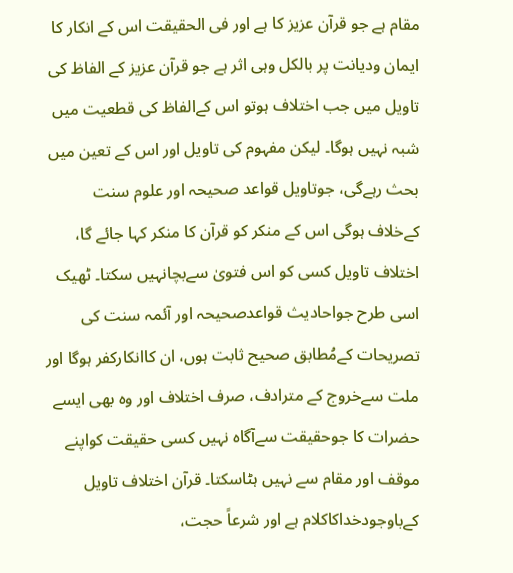مقام ہے جو قرآن عزیز کا ہے اور فی الحقیقت اس کے انکار کا ایمان ودیانت پر بالکل وہی اثر ہے جو قرآن عزیز کے الفاظ کی تاویل میں جب اختلاف ہوتو اس کےالفاظ کی قطعیت میں شبہ نہیں ہوگا۔ لیکن مفہوم کی تاویل اور اس کے تعین میں بحث رہےگی، جوتاویل قواعد صحیحہ اور علوم سنت کےخلاف ہوگی اس کے منکر کو قرآن کا منکر کہا جائے گا، اختلاف تاویل کسی کو اس فتویٰ سےبچانہیں سکتا۔ ٹھیک اسی طرح جواحادیث قواعدصحیحہ اور آئمہ سنت کی تصریحات کےمُطابق صحیح ثابت ہوں، ان کاانکارکفر ہوگا اور ملت سےخروج کے مترادف، صرف اختلاف اور وہ بھی ایسے حضرات کا جوحقیقت سےآگاہ نہیں کسی حقیقت کواپنے موقف اور مقام سے نہیں ہٹاسکتا۔ قرآن اختلاف تاویل کےباوجودخداکاکلام ہے اور شرعاً حجت،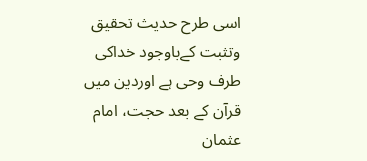اسی طرح حدیث تحقیق وتثبت کےباوجود خداکی طرف وحی ہے اوردین میں قرآن کے بعد حجت، امام عثمان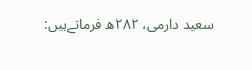سعید دارمی، ۲۸۲ھ فرماتےہیں: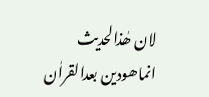لان ھٰذالحدیث انماھودین بعدالقراٰن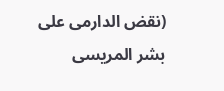(نقض الدارمی علی بشر المریسی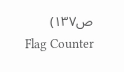ص۱۳۷)
Flag Counter